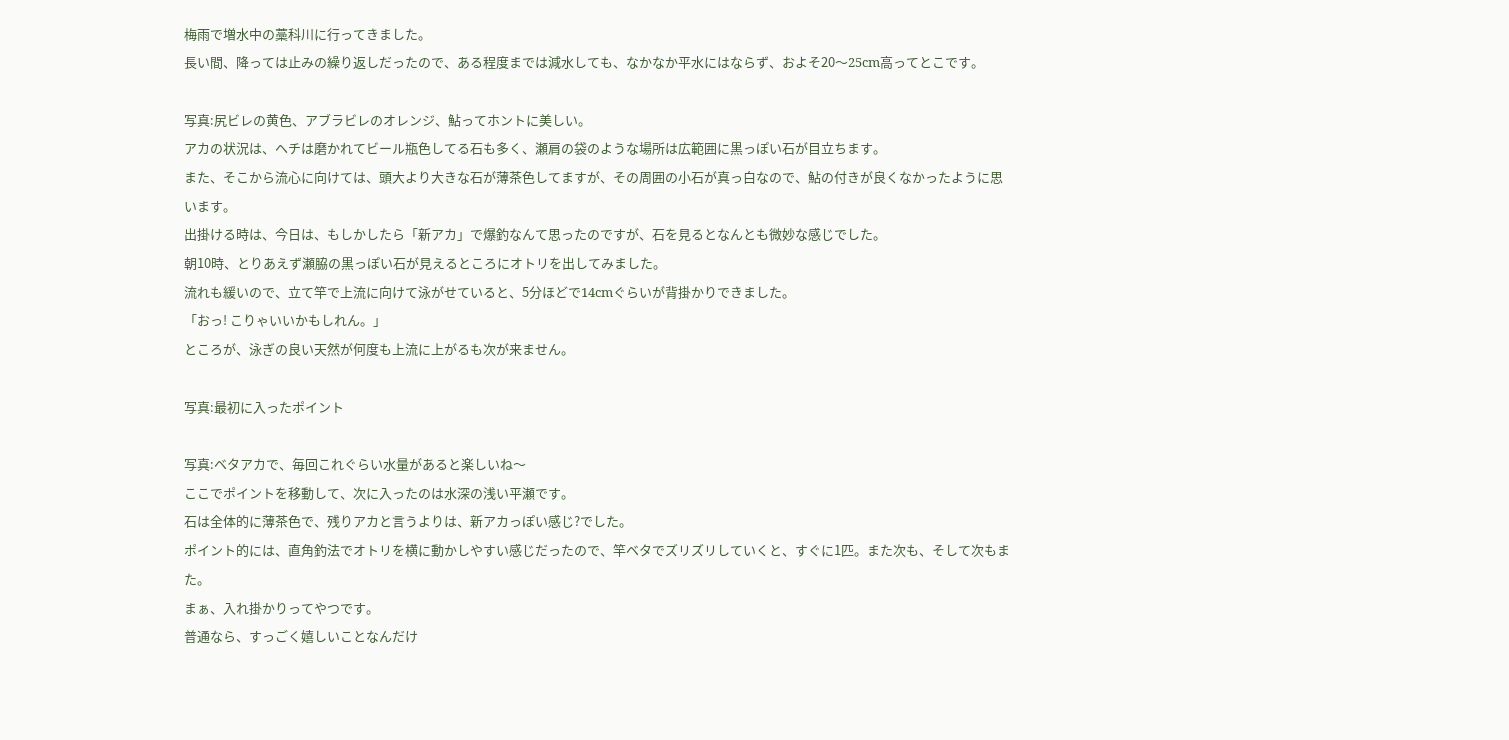梅雨で増水中の藁科川に行ってきました。
長い間、降っては止みの繰り返しだったので、ある程度までは減水しても、なかなか平水にはならず、およそ20〜25cm高ってとこです。

写真:尻ビレの黄色、アブラビレのオレンジ、鮎ってホントに美しい。
アカの状況は、ヘチは磨かれてビール瓶色してる石も多く、瀬肩の袋のような場所は広範囲に黒っぽい石が目立ちます。
また、そこから流心に向けては、頭大より大きな石が薄茶色してますが、その周囲の小石が真っ白なので、鮎の付きが良くなかったように思います。
出掛ける時は、今日は、もしかしたら「新アカ」で爆釣なんて思ったのですが、石を見るとなんとも微妙な感じでした。
朝10時、とりあえず瀬脇の黒っぽい石が見えるところにオトリを出してみました。
流れも緩いので、立て竿で上流に向けて泳がせていると、5分ほどで14cmぐらいが背掛かりできました。
「おっ! こりゃいいかもしれん。」
ところが、泳ぎの良い天然が何度も上流に上がるも次が来ません。

写真:最初に入ったポイント

写真:ベタアカで、毎回これぐらい水量があると楽しいね〜
ここでポイントを移動して、次に入ったのは水深の浅い平瀬です。
石は全体的に薄茶色で、残りアカと言うよりは、新アカっぽい感じ?でした。
ポイント的には、直角釣法でオトリを横に動かしやすい感じだったので、竿ベタでズリズリしていくと、すぐに1匹。また次も、そして次もまた。
まぁ、入れ掛かりってやつです。
普通なら、すっごく嬉しいことなんだけ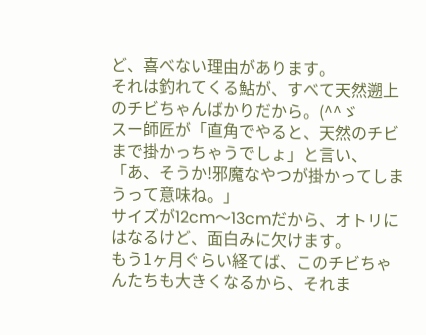ど、喜べない理由があります。
それは釣れてくる鮎が、すべて天然遡上のチビちゃんばかりだから。(^^ゞ
スー師匠が「直角でやると、天然のチビまで掛かっちゃうでしょ」と言い、「あ、そうか!邪魔なやつが掛かってしまうって意味ね。」
サイズが12cm〜13cmだから、オトリにはなるけど、面白みに欠けます。
もう1ヶ月ぐらい経てば、このチビちゃんたちも大きくなるから、それま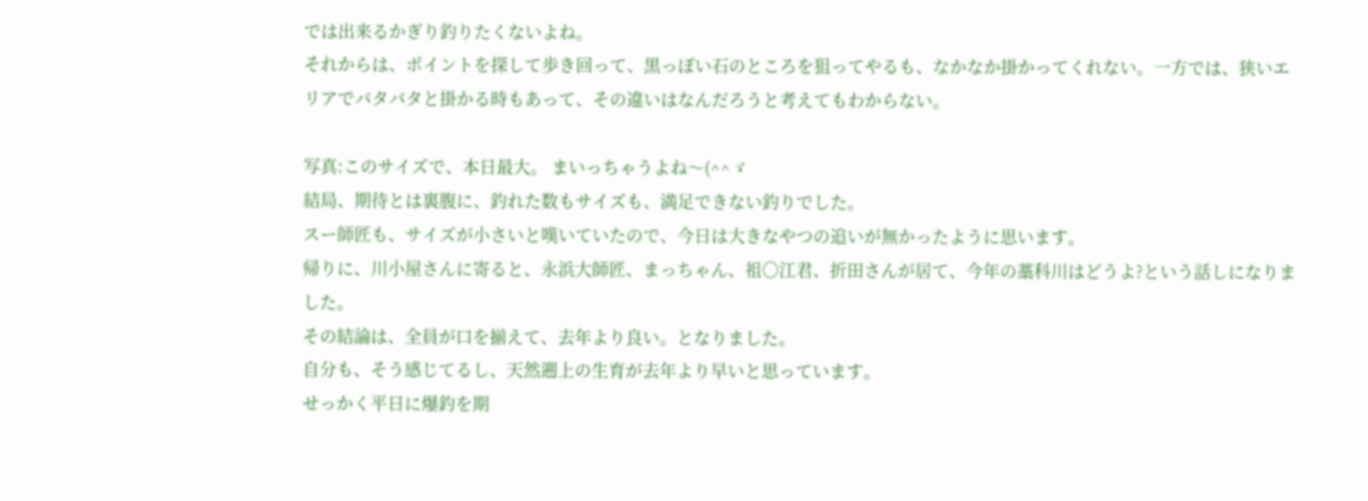では出来るかぎり釣りたくないよね。
それからは、ポイントを探して歩き回って、黒っぽい石のところを狙ってやるも、なかなか掛かってくれない。一方では、狭いエリアでバタバタと掛かる時もあって、その違いはなんだろうと考えてもわからない。

写真:このサイズで、本日最大。 まいっちゃうよね〜(^^ゞ
結局、期待とは裏腹に、釣れた数もサイズも、満足できない釣りでした。
スー師匠も、サイズが小さいと嘆いていたので、今日は大きなやつの追いが無かったように思います。
帰りに、川小屋さんに寄ると、永浜大師匠、まっちゃん、祖○江君、折田さんが居て、今年の藁科川はどうよ?という話しになりました。
その結論は、全員が口を揃えて、去年より良い。となりました。
自分も、そう感じてるし、天然遡上の生育が去年より早いと思っています。
せっかく平日に爆釣を期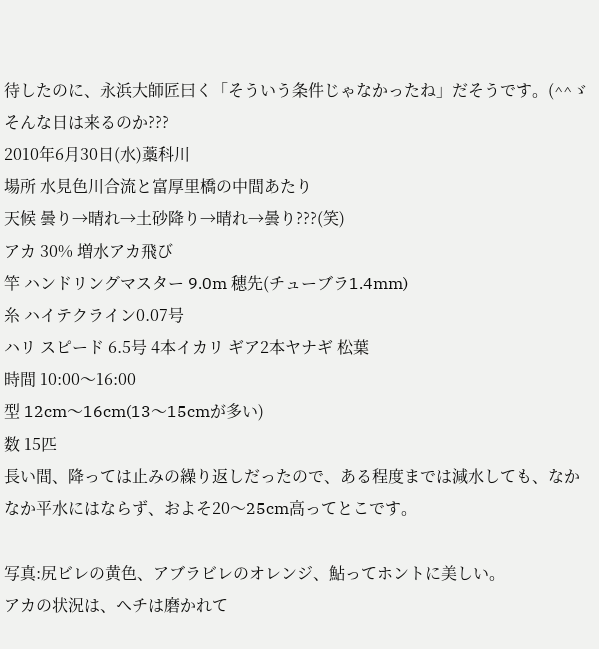待したのに、永浜大師匠曰く「そういう条件じゃなかったね」だそうです。(^^ゞ
そんな日は来るのか???
2010年6月30日(水)藁科川
場所 水見色川合流と富厚里橋の中間あたり
天候 曇り→晴れ→土砂降り→晴れ→曇り???(笑)
アカ 30% 増水アカ飛び
竿 ハンドリングマスター 9.0m 穂先(チューブラ1.4mm)
糸 ハイテクライン0.07号
ハリ スピード 6.5号 4本イカリ ギア2本ヤナギ 松葉
時間 10:00〜16:00
型 12cm〜16cm(13〜15cmが多い)
数 15匹
長い間、降っては止みの繰り返しだったので、ある程度までは減水しても、なかなか平水にはならず、およそ20〜25cm高ってとこです。

写真:尻ビレの黄色、アブラビレのオレンジ、鮎ってホントに美しい。
アカの状況は、ヘチは磨かれて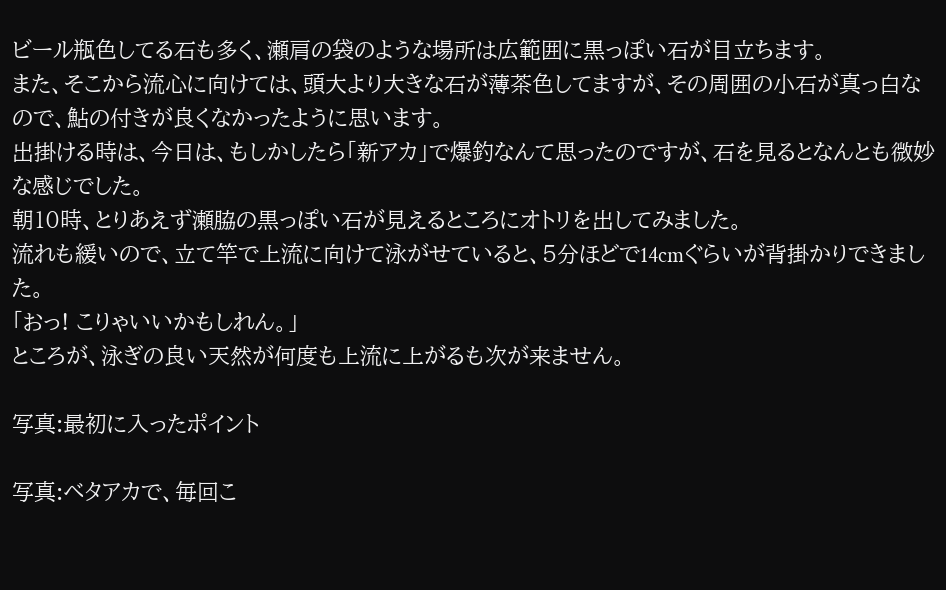ビール瓶色してる石も多く、瀬肩の袋のような場所は広範囲に黒っぽい石が目立ちます。
また、そこから流心に向けては、頭大より大きな石が薄茶色してますが、その周囲の小石が真っ白なので、鮎の付きが良くなかったように思います。
出掛ける時は、今日は、もしかしたら「新アカ」で爆釣なんて思ったのですが、石を見るとなんとも微妙な感じでした。
朝10時、とりあえず瀬脇の黒っぽい石が見えるところにオトリを出してみました。
流れも緩いので、立て竿で上流に向けて泳がせていると、5分ほどで14cmぐらいが背掛かりできました。
「おっ! こりゃいいかもしれん。」
ところが、泳ぎの良い天然が何度も上流に上がるも次が来ません。

写真:最初に入ったポイント

写真:ベタアカで、毎回こ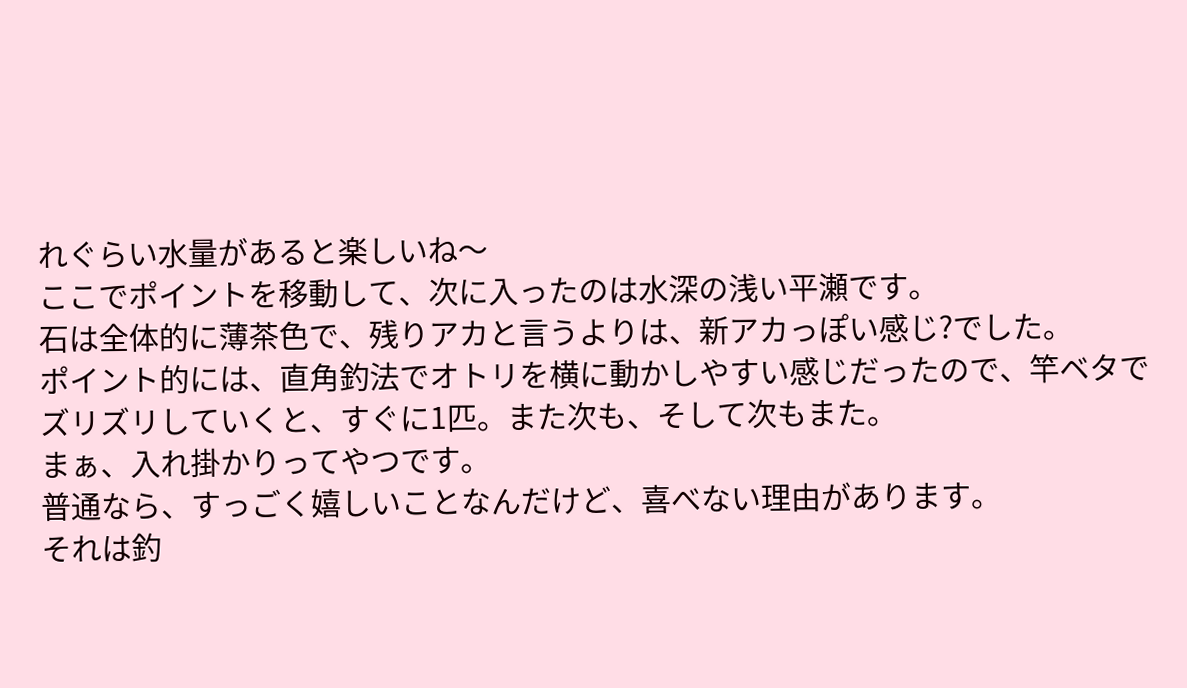れぐらい水量があると楽しいね〜
ここでポイントを移動して、次に入ったのは水深の浅い平瀬です。
石は全体的に薄茶色で、残りアカと言うよりは、新アカっぽい感じ?でした。
ポイント的には、直角釣法でオトリを横に動かしやすい感じだったので、竿ベタでズリズリしていくと、すぐに1匹。また次も、そして次もまた。
まぁ、入れ掛かりってやつです。
普通なら、すっごく嬉しいことなんだけど、喜べない理由があります。
それは釣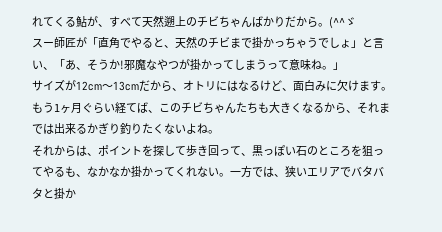れてくる鮎が、すべて天然遡上のチビちゃんばかりだから。(^^ゞ
スー師匠が「直角でやると、天然のチビまで掛かっちゃうでしょ」と言い、「あ、そうか!邪魔なやつが掛かってしまうって意味ね。」
サイズが12cm〜13cmだから、オトリにはなるけど、面白みに欠けます。
もう1ヶ月ぐらい経てば、このチビちゃんたちも大きくなるから、それまでは出来るかぎり釣りたくないよね。
それからは、ポイントを探して歩き回って、黒っぽい石のところを狙ってやるも、なかなか掛かってくれない。一方では、狭いエリアでバタバタと掛か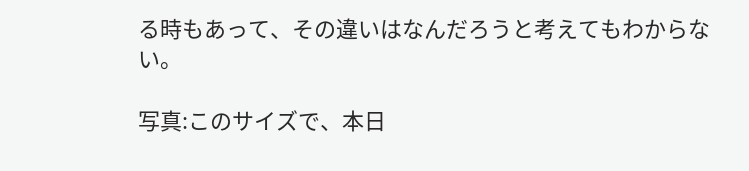る時もあって、その違いはなんだろうと考えてもわからない。

写真:このサイズで、本日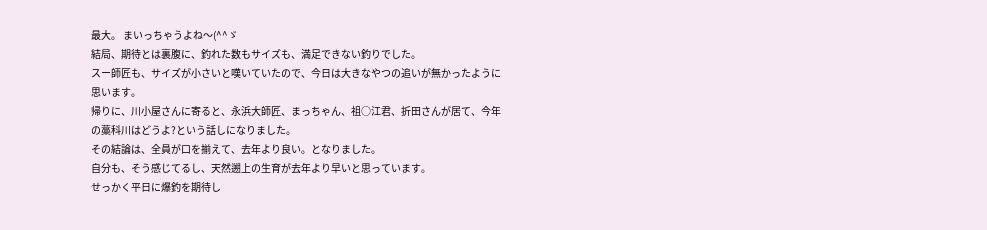最大。 まいっちゃうよね〜(^^ゞ
結局、期待とは裏腹に、釣れた数もサイズも、満足できない釣りでした。
スー師匠も、サイズが小さいと嘆いていたので、今日は大きなやつの追いが無かったように思います。
帰りに、川小屋さんに寄ると、永浜大師匠、まっちゃん、祖○江君、折田さんが居て、今年の藁科川はどうよ?という話しになりました。
その結論は、全員が口を揃えて、去年より良い。となりました。
自分も、そう感じてるし、天然遡上の生育が去年より早いと思っています。
せっかく平日に爆釣を期待し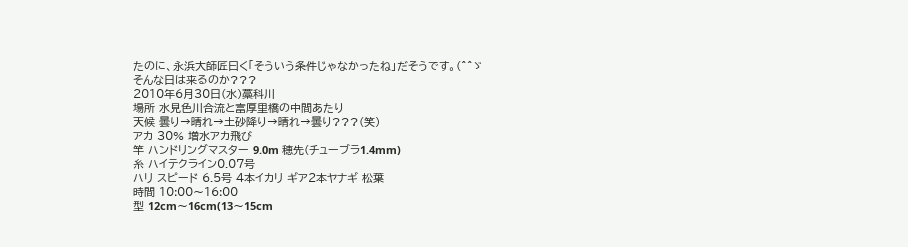たのに、永浜大師匠曰く「そういう条件じゃなかったね」だそうです。(^^ゞ
そんな日は来るのか???
2010年6月30日(水)藁科川
場所 水見色川合流と富厚里橋の中間あたり
天候 曇り→晴れ→土砂降り→晴れ→曇り???(笑)
アカ 30% 増水アカ飛び
竿 ハンドリングマスター 9.0m 穂先(チューブラ1.4mm)
糸 ハイテクライン0.07号
ハリ スピード 6.5号 4本イカリ ギア2本ヤナギ 松葉
時間 10:00〜16:00
型 12cm〜16cm(13〜15cm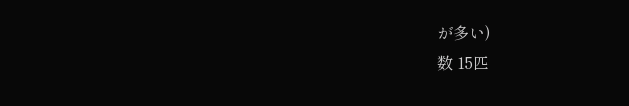が多い)
数 15匹